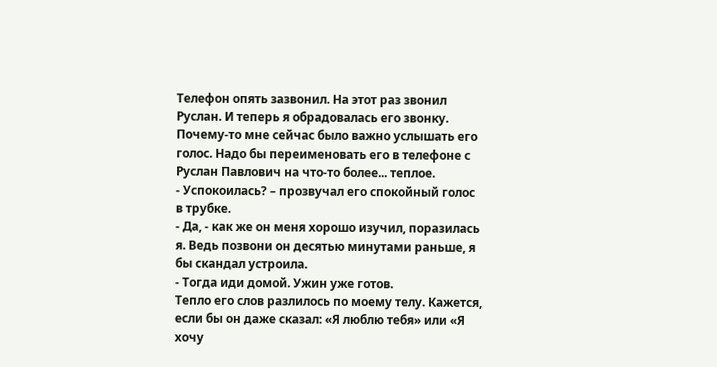Телефон опять зазвонил. На этот раз звонил Руслан. И теперь я обрадовалась его звонку. Почему-то мне сейчас было важно услышать его голос. Надо бы переименовать его в телефоне с Руслан Павлович на что-то более... теплое.
- Успокоилась? – прозвучал его спокойный голос в трубке.
- Да, - как же он меня хорошо изучил, поразилась я. Ведь позвони он десятью минутами раньше, я бы скандал устроила.
- Тогда иди домой. Ужин уже готов.
Тепло его слов разлилось по моему телу. Кажется, если бы он даже сказал: «Я люблю тебя» или «Я хочу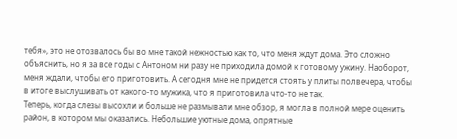тебя», это не отозвалось бы во мне такой нежностью как то, что меня ждут дома. Это сложно объяснить, но я за все годы с Антоном ни разу не приходила домой к готовому ужину. Наоборот, меня ждали, чтобы его приготовить. А сегодня мне не придется стоять у плиты полвечера, чтобы в итоге выслушивать от какого-то мужика, что я приготовила что-то не так.
Теперь, когда слезы высохли и больше не размывали мне обзор, я могла в полной мере оценить район, в котором мы оказались. Небольшие уютные дома, опрятные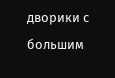дворики с большим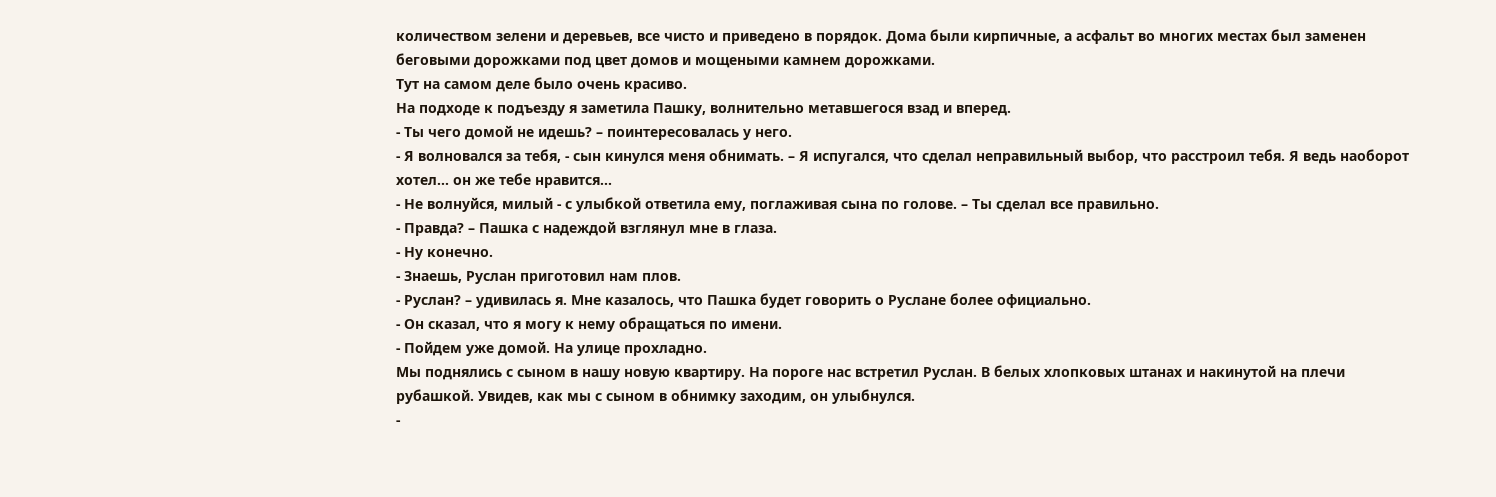количеством зелени и деревьев, все чисто и приведено в порядок. Дома были кирпичные, а асфальт во многих местах был заменен беговыми дорожками под цвет домов и мощеными камнем дорожками.
Тут на самом деле было очень красиво.
На подходе к подъезду я заметила Пашку, волнительно метавшегося взад и вперед.
- Ты чего домой не идешь? – поинтересовалась у него.
- Я волновался за тебя, - сын кинулся меня обнимать. – Я испугался, что сделал неправильный выбор, что расстроил тебя. Я ведь наоборот хотел... он же тебе нравится...
- Не волнуйся, милый - с улыбкой ответила ему, поглаживая сына по голове. – Ты сделал все правильно.
- Правда? – Пашка с надеждой взглянул мне в глаза.
- Ну конечно.
- Знаешь, Руслан приготовил нам плов.
- Руслан? – удивилась я. Мне казалось, что Пашка будет говорить о Руслане более официально.
- Он сказал, что я могу к нему обращаться по имени.
- Пойдем уже домой. На улице прохладно.
Мы поднялись с сыном в нашу новую квартиру. На пороге нас встретил Руслан. В белых хлопковых штанах и накинутой на плечи рубашкой. Увидев, как мы с сыном в обнимку заходим, он улыбнулся.
-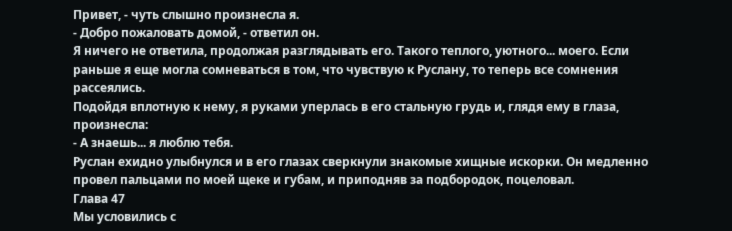Привет, - чуть слышно произнесла я.
- Добро пожаловать домой, - ответил он.
Я ничего не ответила, продолжая разглядывать его. Такого теплого, уютного... моего. Если раньше я еще могла сомневаться в том, что чувствую к Руслану, то теперь все сомнения рассеялись.
Подойдя вплотную к нему, я руками уперлась в его стальную грудь и, глядя ему в глаза, произнесла:
- А знаешь... я люблю тебя.
Руслан ехидно улыбнулся и в его глазах сверкнули знакомые хищные искорки. Он медленно провел пальцами по моей щеке и губам, и приподняв за подбородок, поцеловал.
Глава 47
Мы условились с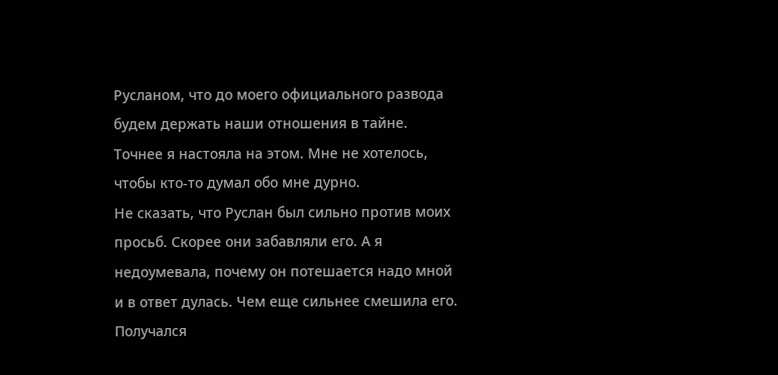Русланом, что до моего официального развода будем держать наши отношения в тайне. Точнее я настояла на этом. Мне не хотелось, чтобы кто-то думал обо мне дурно.
Не сказать, что Руслан был сильно против моих просьб. Скорее они забавляли его. А я недоумевала, почему он потешается надо мной и в ответ дулась. Чем еще сильнее смешила его.
Получался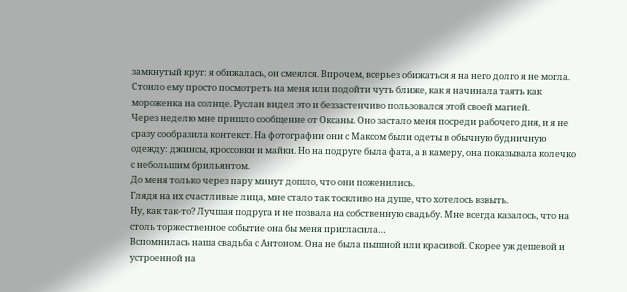замкнутый круг: я обижалась, он смеялся. Впрочем, всерьез обижаться я на него долго я не могла. Стоило ему просто посмотреть на меня или подойти чуть ближе, как я начинала таять как мороженка на солнце. Руслан видел это и беззастенчиво пользовался этой своей магией.
Через неделю мне пришло сообщение от Оксаны. Оно застало меня посреди рабочего дня, и я не сразу сообразила контекст. На фотографии они с Максом были одеты в обычную будничную одежду: джинсы, кроссовки и майки. Но на подруге была фата, а в камеру, она показывала колечко с небольшим брильянтом.
До меня только через пару минут дошло, что они поженились.
Глядя на их счастливые лица, мне стало так тоскливо на душе, что хотелось взвыть.
Ну, как так-то? Лучшая подруга и не позвала на собственную свадьбу. Мне всегда казалось, что на столь торжественное событие она бы меня пригласила…
Вспомнилась наша свадьба с Антоном. Она не была пышной или красивой. Скорее уж дешевой и устроенной на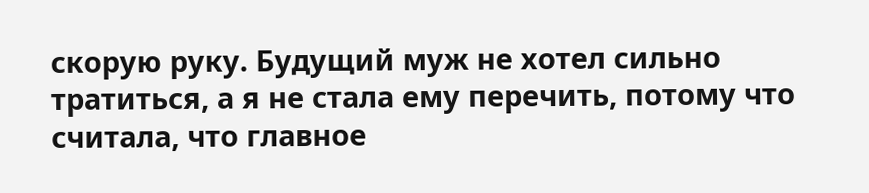скорую руку. Будущий муж не хотел сильно тратиться, а я не стала ему перечить, потому что считала, что главное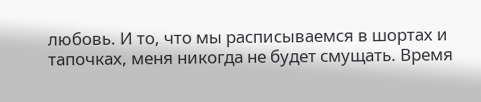любовь. И то, что мы расписываемся в шортах и тапочках, меня никогда не будет смущать. Время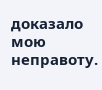доказало мою неправоту.